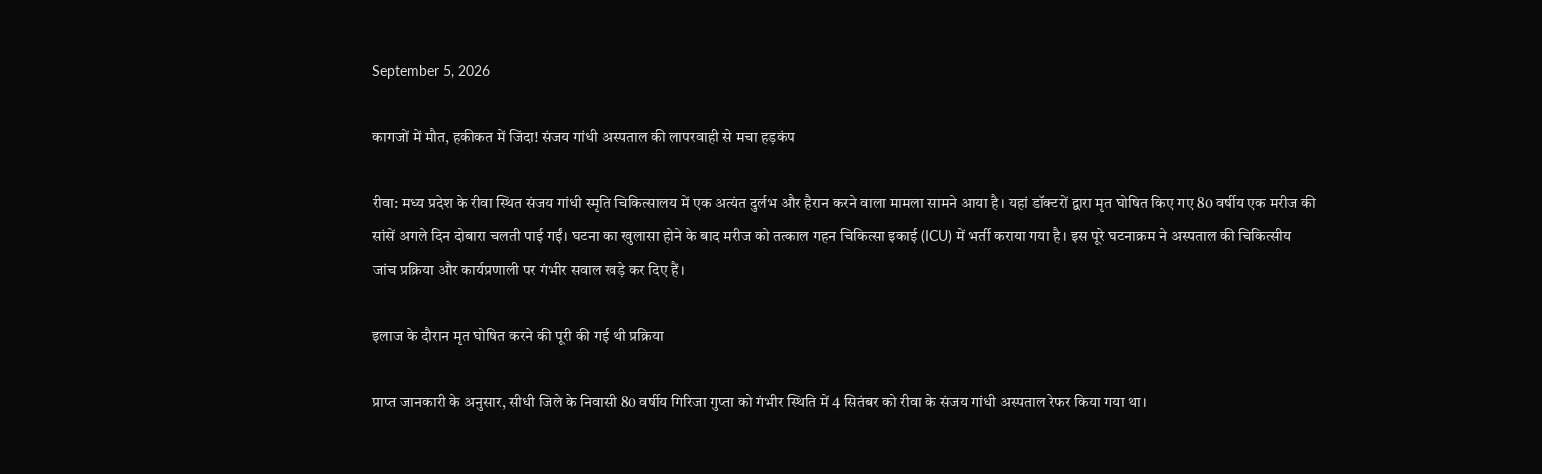September 5, 2026

कागजों में मौत, हकीकत में जिंदा! संजय गांधी अस्पताल की लापरवाही से मचा हड़कंप

रीवा: मध्य प्रदेश के रीवा स्थित संजय गांधी स्मृति चिकित्सालय में एक अत्यंत दुर्लभ और हैरान करने वाला मामला सामने आया है। यहां डॉक्टरों द्वारा मृत घोषित किए गए 80 वर्षीय एक मरीज की सांसें अगले दिन दोबारा चलती पाई गईं। घटना का खुलासा होने के बाद मरीज को तत्काल गहन चिकित्सा इकाई (ICU) में भर्ती कराया गया है। इस पूरे घटनाक्रम ने अस्पताल की चिकित्सीय जांच प्रक्रिया और कार्यप्रणाली पर गंभीर सवाल खड़े कर दिए हैं।

इलाज के दौरान मृत घोषित करने की पूरी की गई थी प्रक्रिया

प्राप्त जानकारी के अनुसार, सीधी जिले के निवासी 80 वर्षीय गिरिजा गुप्ता को गंभीर स्थिति में 4 सितंबर को रीवा के संजय गांधी अस्पताल रेफर किया गया था।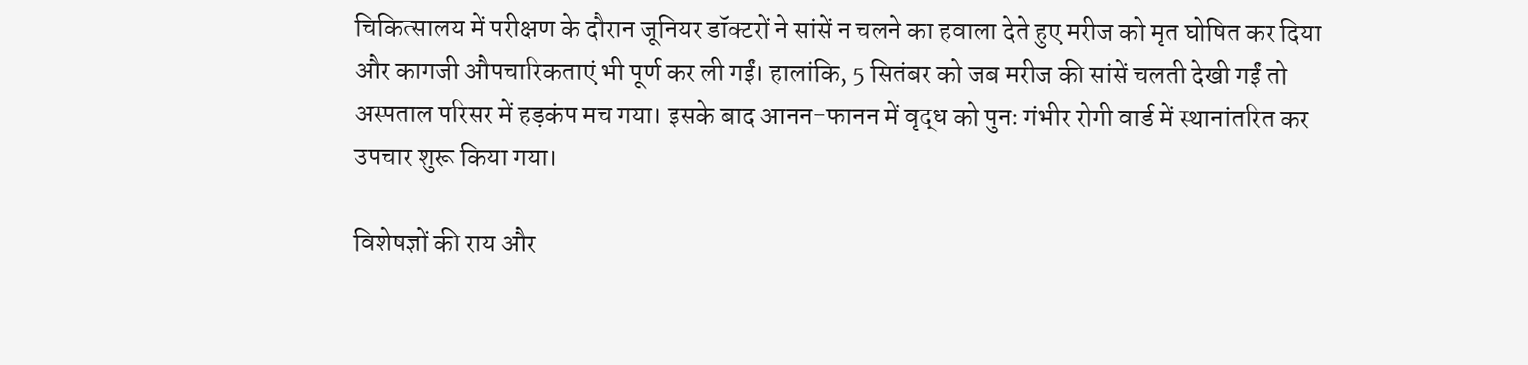चिकित्सालय में परीक्षण के दौरान जूनियर डॉक्टरों ने सांसें न चलने का हवाला देते हुए मरीज को मृत घोषित कर दिया और कागजी औपचारिकताएं भी पूर्ण कर ली गईं। हालांकि, 5 सितंबर को जब मरीज की सांसें चलती देखी गईं तो अस्पताल परिसर में हड़कंप मच गया। इसके बाद आनन-फानन में वृद्ध को पुनः गंभीर रोगी वार्ड में स्थानांतरित कर उपचार शुरू किया गया।

विशेषज्ञों की राय और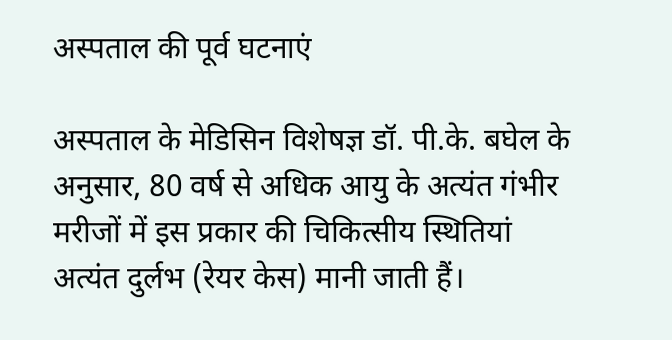अस्पताल की पूर्व घटनाएं

अस्पताल के मेडिसिन विशेषज्ञ डॉ. पी.के. बघेल के अनुसार, 80 वर्ष से अधिक आयु के अत्यंत गंभीर मरीजों में इस प्रकार की चिकित्सीय स्थितियां अत्यंत दुर्लभ (रेयर केस) मानी जाती हैं।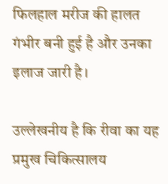फिलहाल मरीज की हालत गंभीर बनी हुई है और उनका इलाज जारी है।

उल्लेखनीय है कि रीवा का यह प्रमुख चिकित्सालय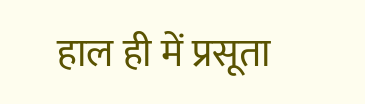हाल ही में प्रसूता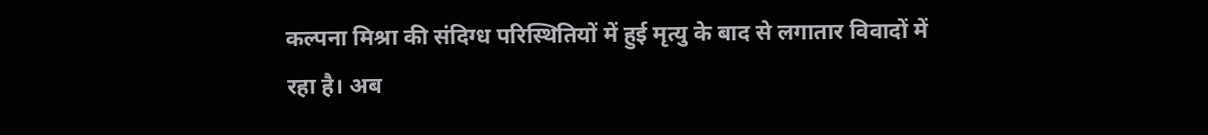कल्पना मिश्रा की संदिग्ध परिस्थितियों में हुई मृत्यु के बाद से लगातार विवादों में रहा है। अब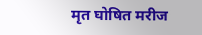मृत घोषित मरीज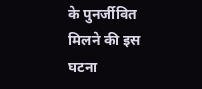के पुनर्जीवित मिलने की इस घटना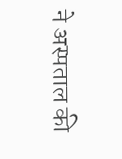ने अस्पताल की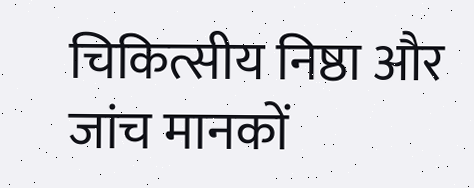चिकित्सीय निष्ठा और जांच मानकों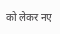को लेकर नए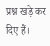प्रश्न खड़े कर दिए हैं।